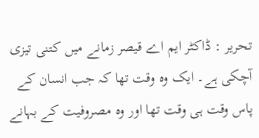تحریر : ڈاکٹر ایم اے قیصر زمانے میں کتنی تیزی آچکی ہے۔ ایک وہ وقت تھا کہ جب انسان کے پاس وقت ہی وقت تھا اور وہ مصروفیت کے بہانے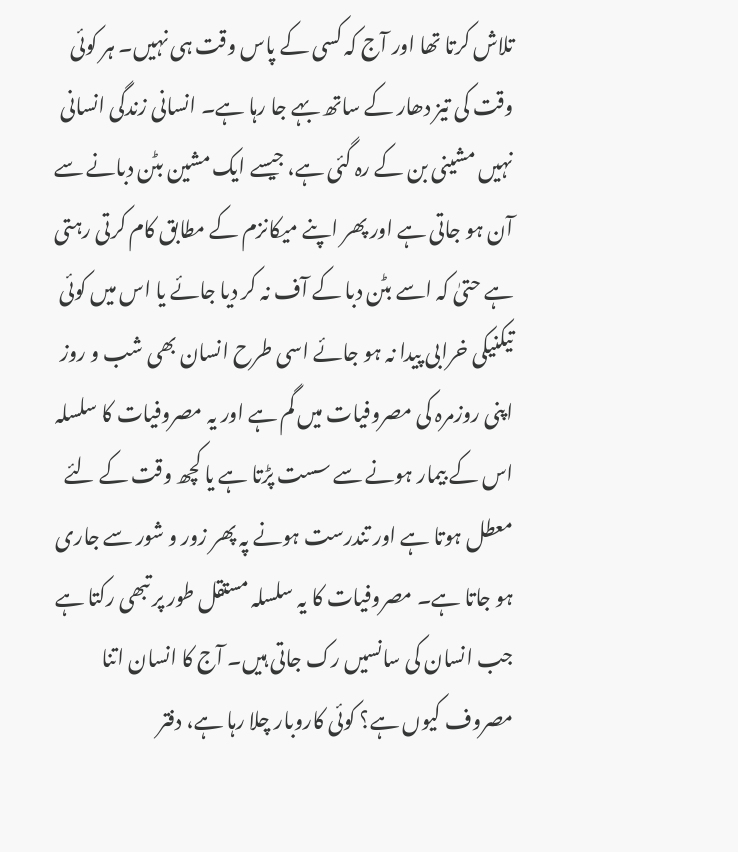تلاش کرتا تھا اور آج کہ کسی کے پاس وقت ہی نہیں۔ ہر کوئی وقت کی تیز دھار کے ساتھ بہے جا رہا ہے۔ انسانی زندگی انسانی نہیں مشینی بن کے رہ گئی ہے، جیسے ایک مشین بٹن دبانے سے آن ہو جاتی ہے اور پھر اپنے میکانزم کے مطابق کام کرتی رہتی ہے حتیٰ کہ اسے بٹن دبا کے آف نہ کر دیا جائے یا اس میں کوئی تیکنیکی خرابی پیدا نہ ہو جائے اسی طرح انسان بھی شب و روز اپنی روزمرہ کی مصروفیات میں گم ہے اور یہ مصروفیات کا سلسلہ اس کے بیمار ہونے سے سست پڑتا ہے یا کچھ وقت کے لئے معطل ہوتا ہے اور تندرست ہونے پہ پھر زور و شور سے جاری ہو جاتا ہے۔ مصروفیات کا یہ سلسلہ مستقل طور پر تبھی رکتا ہے جب انسان کی سانسیں رک جاتی ہیں۔ آج کا انسان اتنا مصروف کیوں ہے؟ کوئی کاروبار چلا رہا ہے، دفتر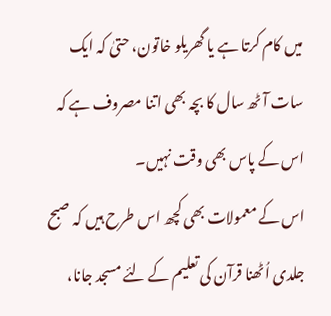میں کام کرتا ہے یا گھریلو خاتون، حتیٰ کہ ایک سات آٹھ سال کا بچہ بھی اتنا مصروف ہے کہ اس کے پاس بھی وقت نہیں۔
اس کے معمولات بھی کچھ اس طرح ہیں کہ صبح جلدی اُٹھنا قرآن کی تعلیم کے لئے مسجد جانا،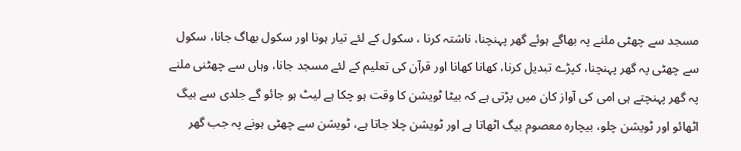مسجد سے چھٹی ملنے پہ بھاگے ہوئے گھر پہنچنا، ناشتہ کرنا ، سکول کے لئے تیار ہونا اور سکول بھاگ جانا، سکول سے چھٹی پہ گھر پہنچنا، کپڑے تبدیل کرنا، کھانا کھانا اور قرآن کی تعلیم کے لئے مسجد جانا، وہاں سے چھٹنی ملنے پہ گھر پہنچتے ہی امی کی آواز کان میں پڑتی ہے کہ بیٹا ٹویشن کا وقت ہو چکا ہے لیٹ ہو جائو گے جلدی سے بیگ اٹھائو اور ٹویشن چلو، بیچارہ معصوم بیگ اٹھاتا ہے اور ٹویشن چلا جاتا ہے، ٹویشن سے چھٹی ہونے پہ جب گھر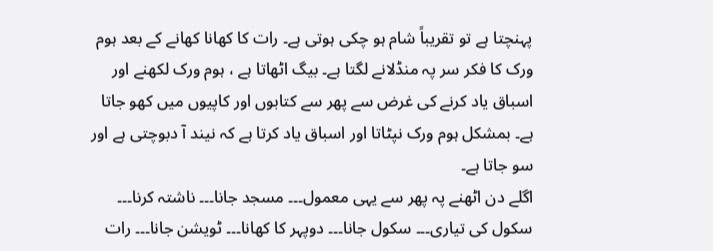پہنچتا ہے تو تقریباً شام ہو چکی ہوتی ہے۔ رات کا کھانا کھانے کے بعد ہوم ورک کا فکر سر پہ منڈلانے لگتا ہے۔ بیگ اٹھاتا ہے ، ہوم ورک لکھنے اور اسباق یاد کرنے کی غرض سے پھر سے کتابوں اور کاپیوں میں کھو جاتا ہے۔ بمشکل ہوم ورک نپٹاتا اور اسباق یاد کرتا ہے کہ نیند آ دبوچتی ہے اور سو جاتا ہے۔
اگلے دن اٹھنے پہ پھر سے یہی معمول۔۔۔ مسجد جانا۔۔۔ ناشتہ کرنا۔۔۔ سکول کی تیاری۔۔۔ سکول جانا۔۔۔ دوپہر کا کھانا۔۔۔ ٹویشن جانا۔۔۔ رات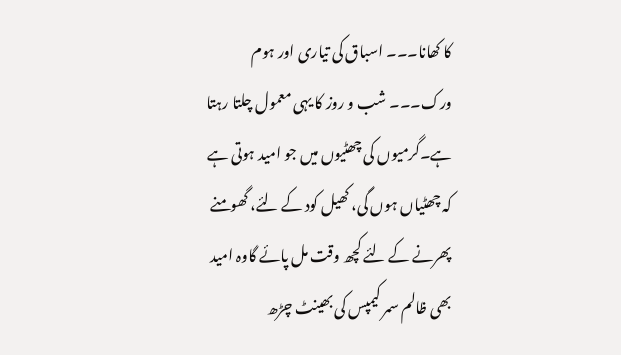کا کھانا۔۔۔ اسباق کی تیاری اور ہوم ورک۔۔۔ شب و روز کا یہی معمول چلتا رہتا ہے۔گرمیوں کی چھٹیوں میں جو امید ہوتی ہے کہ چھٹیاں ہوں گی، کھیل کود کے لئے، گھومنے پھرنے کے لئے کچھ وقت مل پائے گاوہ امید بھی ظالم سمر کیمپس کی بھینٹ چڑھ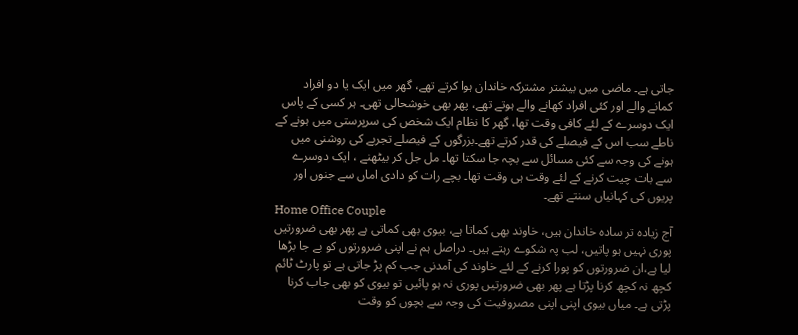جاتی ہے۔ ماضی میں بیشتر مشترکہ خاندان ہوا کرتے تھے، گھر میں ایک یا دو افراد کمانے والے اور کئی افراد کھانے والے ہوتے تھے، پھر بھی خوشحالی تھی۔ ہر کسی کے پاس ایک دوسرے کے لئے کافی وقت تھا، گھر کا نظام ایک شخص کی سرپرستی میں ہونے کے ناطے سب اس کے فیصلے کی قدر کرتے تھے۔بزرگوں کے فیصلے تجربے کی روشنی میں ہونے کی وجہ سے کئی مسائل سے بچہ جا سکتا تھا۔ مل جل کر بیٹھنے ، ایک دوسرے سے بات چیت کرنے کے لئے وقت ہی وقت تھا۔ بچے رات کو دادی اماں سے جنوں اور پریوں کی کہانیاں سنتے تھے۔
Home Office Couple
آج زیادہ تر سادہ خاندان ہیں، خاوند بھی کماتا ہے، بیوی بھی کماتی ہے پھر بھی ضرورتیں پوری نہیں ہو پاتیں، لب پہ شکوے رہتے ہیں۔ دراصل ہم نے اپنی ضرورتوں کو بے جا بڑھا لیا ہے،ان ضرورتوں کو پورا کرنے کے لئے خاوند کی آمدنی جب کم پڑ جاتی ہے تو پارٹ ٹائم کچھ نہ کچھ کرنا پڑتا ہے پھر بھی ضرورتیں پوری نہ ہو پائیں تو بیوی کو بھی جاب کرنا پڑتی ہے۔ میاں بیوی اپنی اپنی مصروفیت کی وجہ سے بچوں کو وقت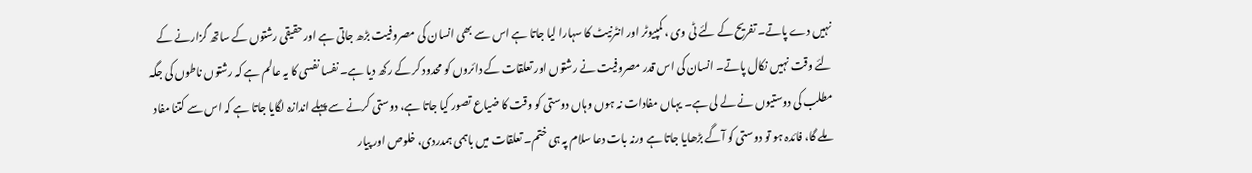نہیں دے پاتے۔ تفریح کے لئے ٹی وی ، کمپیوٹر اور انٹرنیٹ کا سہارا لیا جاتا ہے اس سے بھی انسان کی مصروفیت بڑھ جاتی ہے اور حقیقی رشتوں کے ساتھ گزارنے کے لئے وقت نہیں نکال پاتے۔ انسان کی اس قدر مصروفیت نے رشتوں اور تعلقات کے دائروں کو محدود کر کے رکھ دیا ہے۔ نفسا نفسی کا یہ عالم ہے کہ رشتوں ناطوں کی جگہ مطلب کی دوستیوں نے لے لی ہے۔ یہاں مفادات نہ ہوں وہاں دوستی کو وقت کا ضیاع تصور کیا جاتا ہے، دوستی کرنے سے پہلے اندازہ لگایا جاتا ہے کہ اس سے کتنا مفاد ملے گا، فائدہ ہو تو دوستی کو آگے بڑھایا جاتا ہے ورنہ بات دعا سلام پہ ہی ختم۔ تعلقات میں باہمی ہمدردی، خلوص اور پیار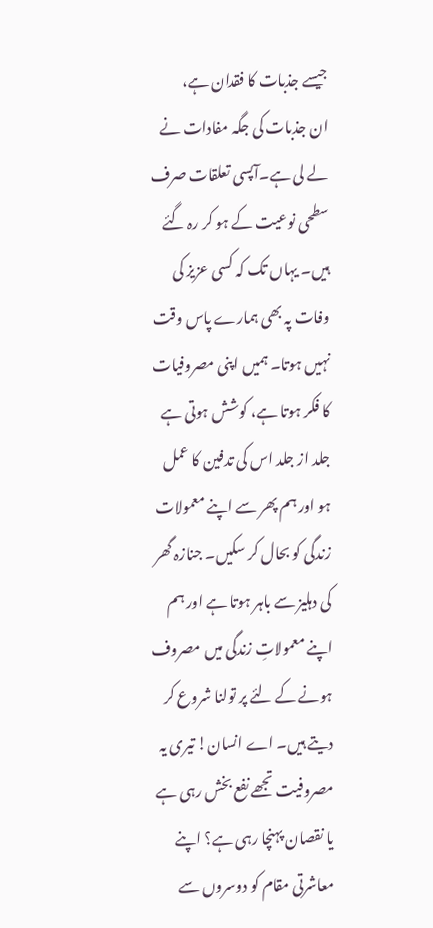جیسے جذبات کا فقدان ہے،
ان جذبات کی جگہ مفادات نے لے لی ہے۔آپسی تعلقات صرف سطحی نوعیت کے ہو کر رہ گئے ہیں۔ یہاں تک کہ کسی عزیز کی وفات پہ بھی ہمارے پاس وقت نہیں ہوتا۔ ہمیں اپنی مصروفیات کا فکر ہوتا ہے، کوشش ہوتی ہے جلد از جلد اس کی تدفین کا عمل ہو اور ہم پھر سے اپنے معمولات زندگی کو بحال کر سکیں۔ جنازہ گھر کی دہلیز سے باہر ہوتا ہے اور ہم اپنے معمولاتِ زندگی میں مصروف ہونے کے لئے پر تولنا شروع کر دیتے ہیں۔ اے انسان! تیری یہ مصروفیت تجھے نفع بخش رہی ہے یا نقصان پہنچا رہی ہے؟ اپنے معاشرتی مقام کو دوسروں سے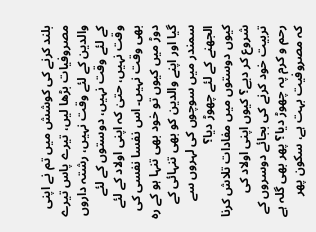بلند کرنے کی کوشش میں تم نے اپنی مصروفیات بڑھا لیں، تیرے پاس تیرے والدین کے لئے وقت نہیں، رشتہ داروں کے لئے وقت نہیں، دوستوں کے لئے وقت نہیں، حتیٰ کہ اپنی اولاد کے لئے بھی وقت نہیں۔ اس نفسا نفسی کی دوڑ میں کیوں تو خود بھی تنہا ہو کے رہ گیا اور اپنے والدین کو بھی تنہائی کے سمندر میں سوچوں کی لہروں سے الجھنے کے لئے چھوڑ دیا؟
کیوں دوستوں میں مفادات تلاش کرنا شروع کر دیے؟ کیوں اپنی اولاد کی تربیت خود کرنے کی بجائے دوسروں کے رحم و کرم پہ چھوڑ دیا؟ پھر بھی گلہ ہے کہ مصروفیت بہت ہے، سکون پھر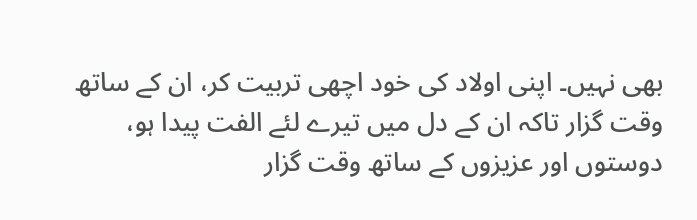بھی نہیں۔ اپنی اولاد کی خود اچھی تربیت کر، ان کے ساتھ وقت گزار تاکہ ان کے دل میں تیرے لئے الفت پیدا ہو، دوستوں اور عزیزوں کے ساتھ وقت گزار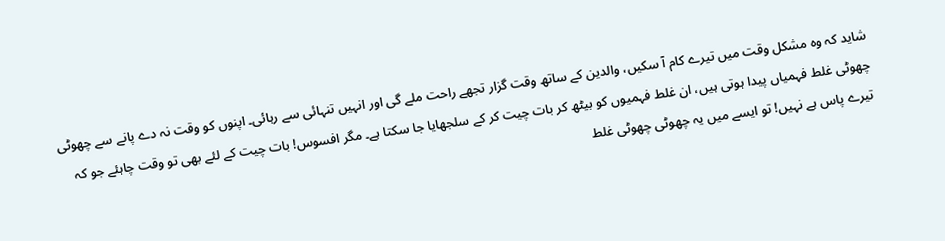شاید کہ وہ مشکل وقت میں تیرے کام آ سکیں، والدین کے ساتھ وقت گزار تجھے راحت ملے گی اور انہیں تنہائی سے رہائی۔ اپنوں کو وقت نہ دے پانے سے چھوٹی چھوٹی غلط فہمیاں پیدا ہوتی ہیں، ان غلط فہمیوں کو بیٹھ کر بات چیت کر کے سلجھایا جا سکتا ہے۔ مگر افسوس! بات چیت کے لئے بھی تو وقت چاہئے جو کہ تیرے پاس ہے نہیں! تو ایسے میں یہ چھوٹی چھوٹی غلط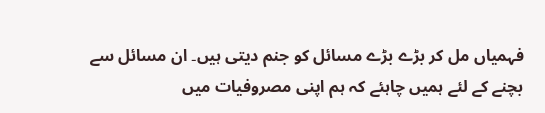فہمیاں مل کر بڑے بڑے مسائل کو جنم دیتی ہیں۔ ان مسائل سے بچنے کے لئے ہمیں چاہئے کہ ہم اپنی مصروفیات میں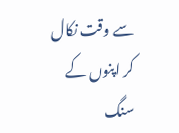سے وقت نکال کر اپنوں کے سنگ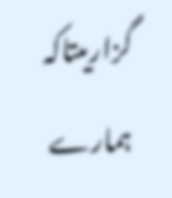گزاریںتاکہ ہمارے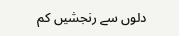دلوں سے رنجشیں کم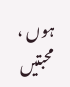ہوں ، محبتیں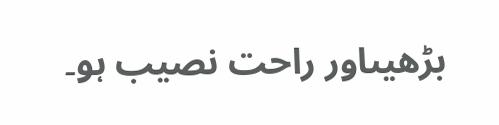بڑھیںاور راحت نصیب ہو۔